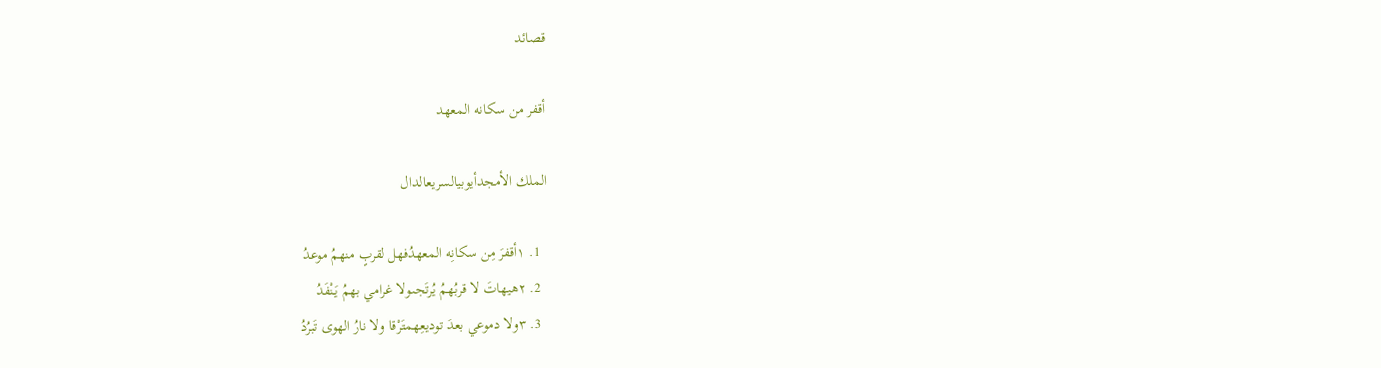قصائد

أقفر من سكانه المعهد

الملك الأمجدأيوبيالسريعالدال

  1. ١أقفرَ مِن سكانِه المعهدُفهل لقربٍ منهمُ موعدُ
  2. ٢هيهاتَ لا قربُهمُ يُرتَجىولا غرامي بهمُ يَنْفَدُ
  3. ٣ولا دموعي بعدَ توديعِهمتَرْقا ولا نارُ الهوى تَبرُدُ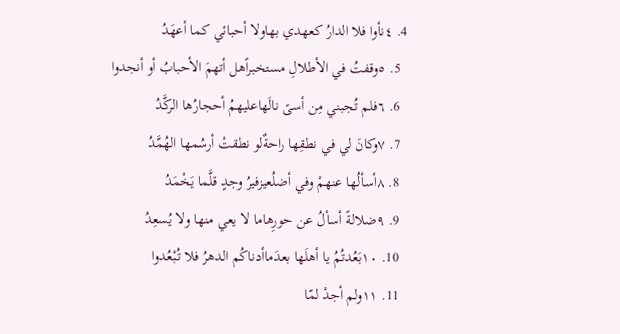4. ٤نأوا فلا الدارُ كعهدي بهاولا أحبائي كما أعهَدُ
  5. ٥وقفتُ في الأطلالِ مستخبراًهل أتهمَ الأحبابُ أو أنجدوا
  6. ٦فلم تُجبني مِن أسىً نالَهاعليهمُ أحجارُها الركَّدُ
  7. ٧وكانَ لي في نطقِها راحةٌلو نطقتْ أرسُمها الهُمَّدُ
  8. ٨أسألُها عنهمْ وفي أضلُعيزفيرُ وجدٍ قلَّما يَخْمَدُ
  9. ٩ضلالةً أسألُ عن حورِهاما لا يعي منها ولا يُسعِدُ
  10. ١٠بَعُدتُمُ يا أهلَها بعدَماأدناكُم الدهرُ فلا تُبْعُدوا
  11. ١١ولم أجدْ لمّا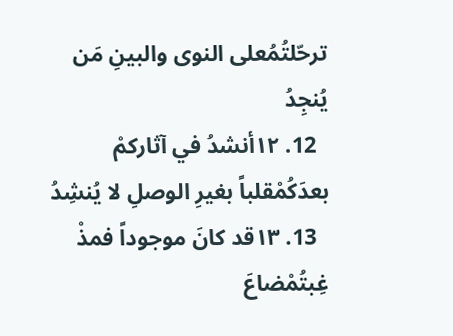ترحّلتُمُعلى النوى والبينِ مَن يُنجِدُ
  12. ١٢أنشدُ في آثاركمْ بعدَكُمْقلباً بغيرِ الوصلِ لا يُنشِدُ
  13. ١٣قد كانَ موجوداً فمذْ غِبتُمْضاعَ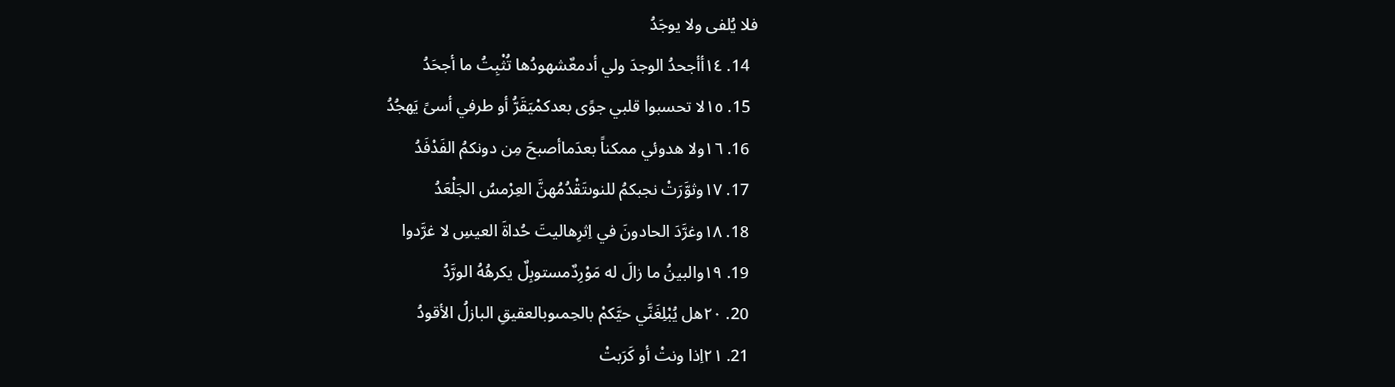فلا يُلفى ولا يوجَدُ
  14. ١٤أأجحدُ الوجدَ ولي أدمعٌشهودُها تُثْبِتُ ما أجحَدُ
  15. ١٥لا تحسبوا قلبي جوًى بعدكمْيَقَرُّ أو طرفي أسىً يَهجُدُ
  16. ١٦ولا هدوئي ممكناً بعدَماأصبحَ مِن دونكمُ الفَدْفَدُ
  17. ١٧وثوَّرَتْ نجبكمُ للنوىتَقْدُمُهنَّ العِرْمسُ الجَلْعَدُ
  18. ١٨وغرَّدَ الحادونَ في اِثرِهاليتَ حُداةَ العيسِ لا غرَّدوا
  19. ١٩والبينُ ما زالَ له مَوْرِدٌمستوبِلٌ يكرهُهُ الورَّدُ
  20. ٢٠هل يُبْلِغَنَّي حيَّكمْ بالحِمىوبالعقيقِ البازلُ الأقودُ
  21. ٢١اِذا ونتْ أو كَرَبتْ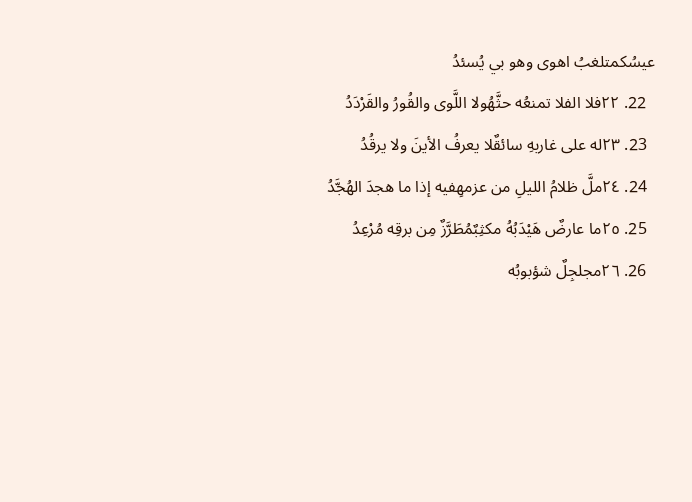عيسُكمتلغبُ اهوى وهو بي يُسئدُ
  22. ٢٢فلا الفلا تمنعُه حثَّهُولا اللَّوى والقُورُ والقَرْدَدُ
  23. ٢٣له على غاربهِ سائقٌلا يعرفُ الأينَ ولا يرقُدُ
  24. ٢٤ملَّ ظلامُ الليلِ من عزمهِفيه إذا ما هجدَ الهُجَّدُ
  25. ٢٥ما عارضٌ هَيْدَبُهُ مكثِبٌمُطَرَّزٌ مِن برقِه مُرْعِدُ
  26. ٢٦مجلجِلٌ شؤبوبُه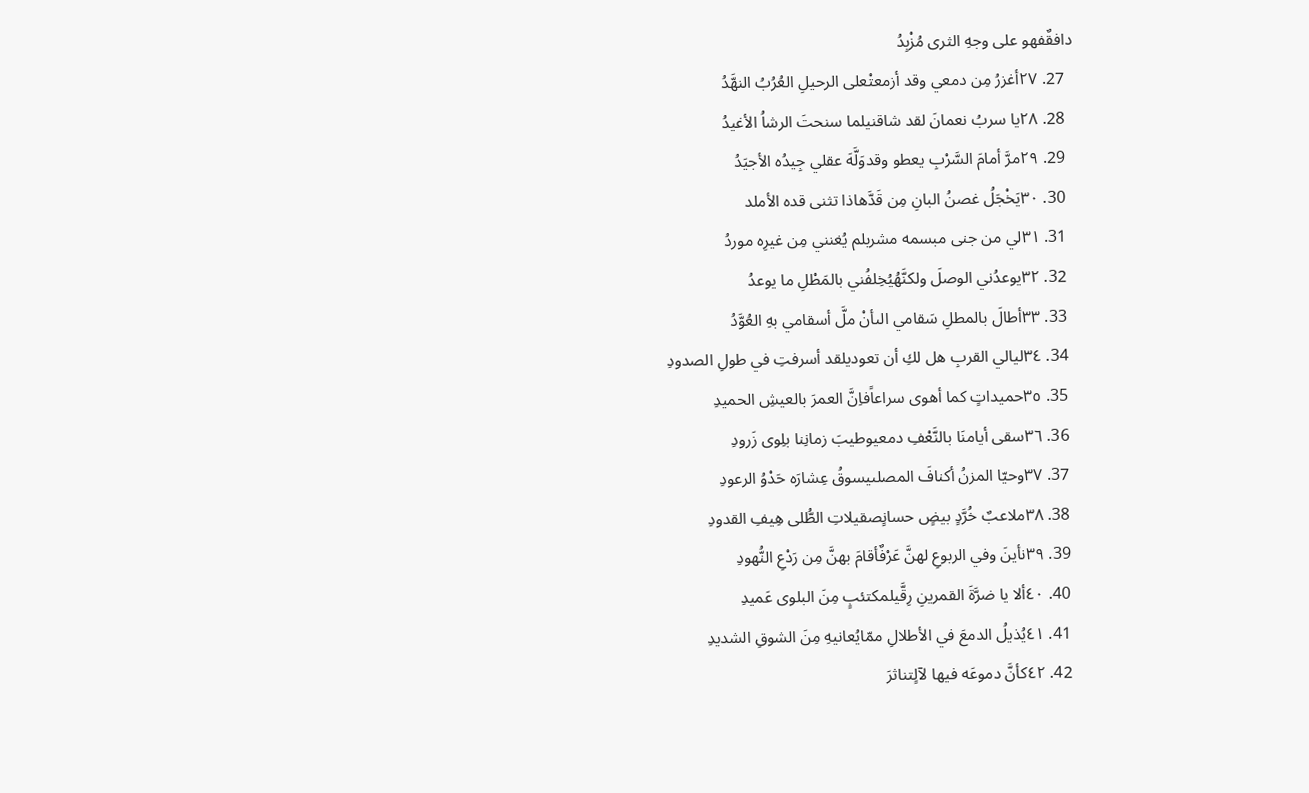دافقٌفهو على وجهِ الثرى مُزْبِدُ
  27. ٢٧أغزرُ مِن دمعي وقد أزمعتْعلى الرحيلِ العُرُبُ النهَّدُ
  28. ٢٨يا سربُ نعمانَ لقد شاقنيلما سنحتَ الرشاُ الأغيدُ
  29. ٢٩مرَّ أمامَ السَّرْبِ يعطو وقدوَلَّهَ عقلي جِيدُه الأجيَدُ
  30. ٣٠يَخْجَلُ غصنُ البانِ مِن قَدَّهاذا تثنى قده الأملد
  31. ٣١لي من جنى مبسمه مشربلم يُغنني مِن غيرِه موردُ
  32. ٣٢يوعدُني الوصلَ ولكنَّهُيُخِلفُني بالمَطْلِ ما يوعدُ
  33. ٣٣أطالَ بالمطلِ سَقامي الىأنْ ملَّ أسقامي بهِ العُوَّدُ
  34. ٣٤ليالي القربِ هل لكِ أن تعوديلقد أسرفتِ في طولِ الصدودِ
  35. ٣٥حميداتٍ كما أهوى سراعاًفاِنَّ العمرَ بالعيشِ الحميدِ
  36. ٣٦سقى أيامنَا بالنَّعْفِ دمعيوطيبَ زمانِنا بلِوى زَرودِ
  37. ٣٧وحيّا المزنُ أكنافَ المصلىيسوقُ عِشارَه حَدْوُ الرعودِ
  38. ٣٨ملاعبٌ خُرَّدٍ بيضٍ حسانٍصقيلاتِ الطُّلى هِيفِ القدودِ
  39. ٣٩نأينَ وفي الربوعِ لهنَّ عَرْفٌأقامَ بهنَّ مِن رَدْعِ النُّهودِ
  40. ٤٠ألا يا ضرَّةَ القمرينِ رِقَّيلمكتئبٍ مِنَ البلوى عَميدِ
  41. ٤١يُذيلُ الدمعَ في الأطلالِ ممّايُعانيهِ مِنَ الشوقِ الشديدِ
  42. ٤٢كأنَّ دموعَه فيها لآلٍتناثرَ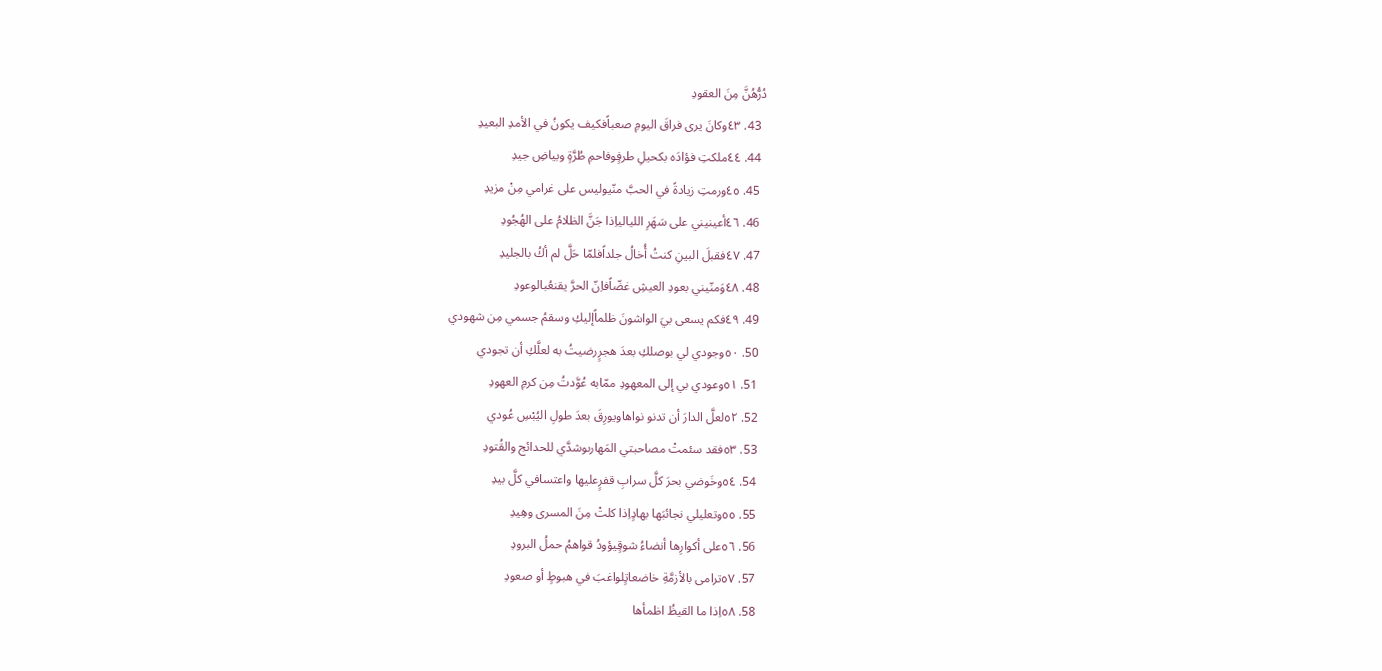دُرُّهُنَّ مِنَ العقودِ
  43. ٤٣وكانَ يرى فراقَ اليومِ صعباًفكيف يكونُ في الأمدِ البعيدِ
  44. ٤٤ملكتِ فؤادَه بكحيلِ طرفٍوفاحمِ طُرَّةٍ وبياضِ جيدِ
  45. ٤٥ورمتِ زيادةً في الحبَّ منّيوليس على غرامي مِنْ مزيدِ
  46. ٤٦أعينيني على سَهَرِ الليالياِذا جَنَّ الظلامُ على الهُجُودِ
  47. ٤٧فقبلَ البينِ كنتُ أُخالُ جلداًفلمّا حَلَّ لم أكُ بالجليدِ
  48. ٤٨وَمنّيني بعودِ العيشِ غضّاًفاِنّ الحرَّ يقنعُبالوعودِ
  49. ٤٩فكم يسعى بيَ الواشونَ ظلماًإليكِ وسقمُ جسمي مِن شهودي
  50. ٥٠وجودي لي بوصلكِ بعدَ هجرٍرضيتُ به لعلَّكِ أن تجودي
  51. ٥١وعودي بي إلى المعهودِ ممّابه عُوَّدتُ مِن كرمِ العهودِ
  52. ٥٢لعلَّ الدارَ أن تدنو نواهاويورِقَ بعدَ طولِ اليُبْسِ عُودي
  53. ٥٣فقد سئمتْ مصاحبتي المَهارىوشدَّي للحدائج والقُتودِ
  54. ٥٤وخَوضي بحرَ كلَّ سرابِ قفرٍعليها واعتسافي كلَّ بيدِ
  55. ٥٥وتعليلي نجائبَها بهادٍاِذا كلتْ مِنَ المسرى وهِيدِ
  56. ٥٦على أكوارِها أنضاءُ شوقٍيؤودُ قواهمُ حملُ البرودِ
  57. ٥٧ترامى بالأزمَّةِ خاضعاتٍلواغبَ في هبوطٍ أو صعودِ
  58. ٥٨اِذا ما القيظُ اظمأها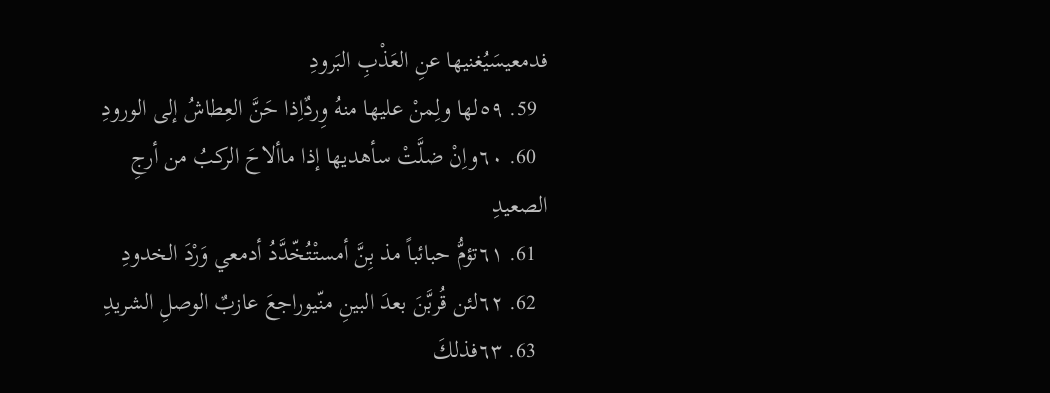فدمعيسَيُغنيها عنِ العَذْبِ البَرودِ
  59. ٥٩لها ولِمنْ عليها منهُ وِردٌاِذا حَنَّ العِطاشُ إلى الورودِ
  60. ٦٠واِنْ ضلَّتْ سأهديها إذا ماألاحَ الركبُ من أرجِ الصعيدِ
  61. ٦١تؤمُّ حبائباً مذ بِنَّ أمستْتُخّدَّدُ أدمعي وَرْدَ الخدودِ
  62. ٦٢لئن قُربَّنَ بعدَ البينِ منّيوراجعَ عازبٌ الوصلِ الشريدِ
  63. ٦٣فذلكَ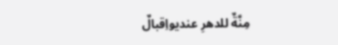مِنَّةٌ للدهرِ عنديواِقبالٌ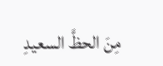مِنَ الحظَّ السعيدِ